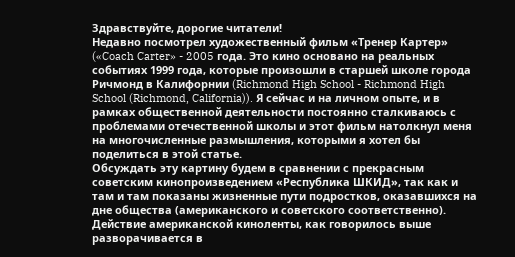Здравствуйте, дорогие читатели!
Недавно посмотрел художественный фильм «Тренер Картер» («Coach Carter» - 2005 года. Это кино основано на реальных событиях 1999 года, которые произошли в старшей школе города Ричмонд в Калифорнии (Richmond High School - Richmond High School (Richmond, California)). Я сейчас и на личном опыте, и в рамках общественной деятельности постоянно сталкиваюсь с проблемами отечественной школы и этот фильм натолкнул меня на многочисленные размышления, которыми я хотел бы поделиться в этой статье.
Обсуждать эту картину будем в сравнении с прекрасным советским кинопроизведением «Республика ШКИД», так как и там и там показаны жизненные пути подростков, оказавшихся на дне общества (американского и советского соответственно).
Действие американской киноленты, как говорилось выше разворачивается в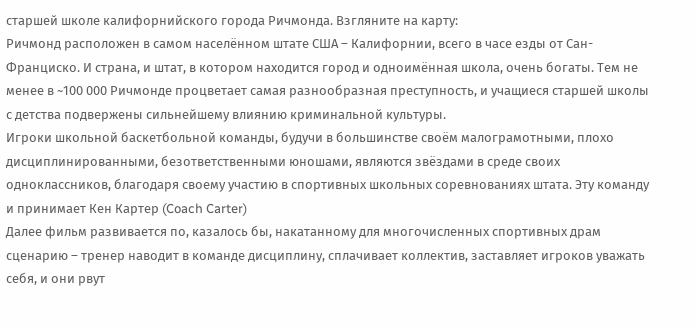старшей школе калифорнийского города Ричмонда. Взгляните на карту:
Ричмонд расположен в самом населённом штате США – Калифорнии, всего в часе езды от Сан-Франциско. И страна, и штат, в котором находится город и одноимённая школа, очень богаты. Тем не менее в ~100 000 Ричмонде процветает самая разнообразная преступность, и учащиеся старшей школы с детства подвержены сильнейшему влиянию криминальной культуры.
Игроки школьной баскетбольной команды, будучи в большинстве своём малограмотными, плохо дисциплинированными, безответственными юношами, являются звёздами в среде своих одноклассников, благодаря своему участию в спортивных школьных соревнованиях штата. Эту команду и принимает Кен Картер (Coach Carter)
Далее фильм развивается по, казалось бы, накатанному для многочисленных спортивных драм сценарию – тренер наводит в команде дисциплину, сплачивает коллектив, заставляет игроков уважать себя, и они рвут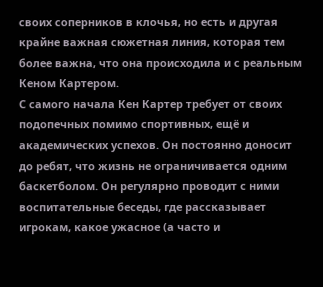своих соперников в клочья, но есть и другая крайне важная сюжетная линия, которая тем более важна, что она происходила и с реальным Кеном Картером.
С самого начала Кен Картер требует от своих подопечных помимо спортивных, ещё и академических успехов. Он постоянно доносит до ребят, что жизнь не ограничивается одним баскетболом. Он регулярно проводит с ними воспитательные беседы, где рассказывает игрокам, какое ужасное (а часто и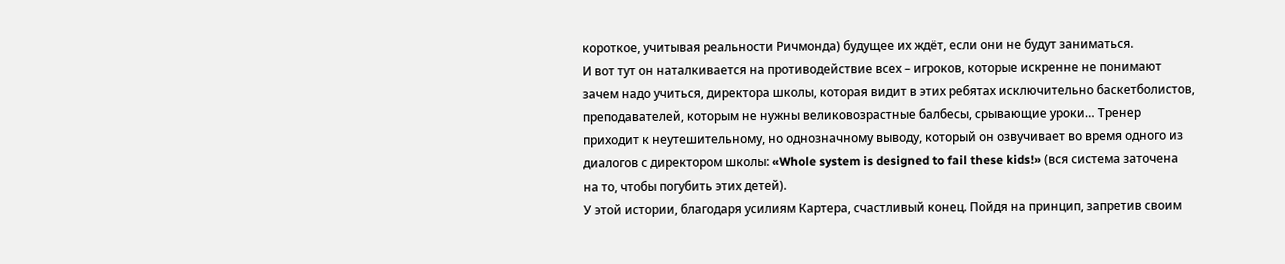короткое, учитывая реальности Ричмонда) будущее их ждёт, если они не будут заниматься.
И вот тут он наталкивается на противодействие всех – игроков, которые искренне не понимают зачем надо учиться, директора школы, которая видит в этих ребятах исключительно баскетболистов, преподавателей, которым не нужны великовозрастные балбесы, срывающие уроки… Тренер приходит к неутешительному, но однозначному выводу, который он озвучивает во время одного из диалогов с директором школы: «Whole system is designed to fail these kids!» (вся система заточена на то, чтобы погубить этих детей).
У этой истории, благодаря усилиям Картера, счастливый конец. Пойдя на принцип, запретив своим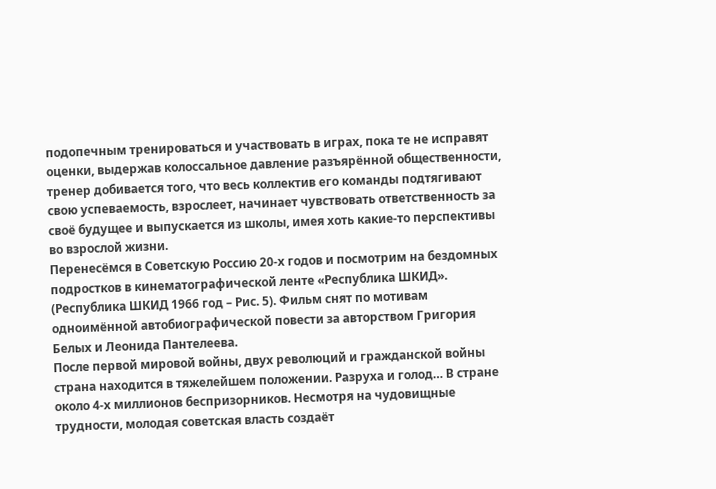подопечным тренироваться и участвовать в играх, пока те не исправят оценки, выдержав колоссальное давление разъярённой общественности, тренер добивается того, что весь коллектив его команды подтягивают свою успеваемость, взрослеет, начинает чувствовать ответственность за своё будущее и выпускается из школы, имея хоть какие-то перспективы во взрослой жизни.
Перенесёмся в Советскую Россию 20-х годов и посмотрим на бездомных подростков в кинематографической ленте «Республика ШКИД». (Республика ШКИД 1966 год – Рис. 5). Фильм снят по мотивам одноимённой автобиографической повести за авторством Григория Белых и Леонида Пантелеева.
После первой мировой войны, двух революций и гражданской войны страна находится в тяжелейшем положении. Разруха и голод… В стране около 4-х миллионов беспризорников. Несмотря на чудовищные трудности, молодая советская власть создаёт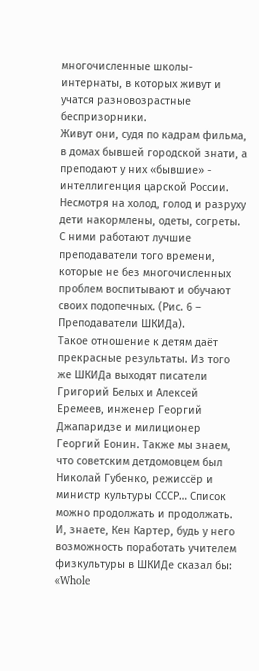многочисленные школы-интернаты, в которых живут и учатся разновозрастные беспризорники.
Живут они, судя по кадрам фильма, в домах бывшей городской знати, а преподают у них «бывшие» - интеллигенция царской России. Несмотря на холод, голод и разруху дети накормлены, одеты, согреты. С ними работают лучшие преподаватели того времени, которые не без многочисленных проблем воспитывают и обучают своих подопечных. (Рис. 6 – Преподаватели ШКИДа).
Такое отношение к детям даёт прекрасные результаты. Из того же ШКИДа выходят писатели Григорий Белых и Алексей Еремеев, инженер Георгий Джапаридзе и милиционер Георгий Еонин. Также мы знаем, что советским детдомовцем был Николай Губенко, режиссёр и министр культуры СССР… Список можно продолжать и продолжать.
И, знаете, Кен Картер, будь у него возможность поработать учителем физкультуры в ШКИДе сказал бы: «Whole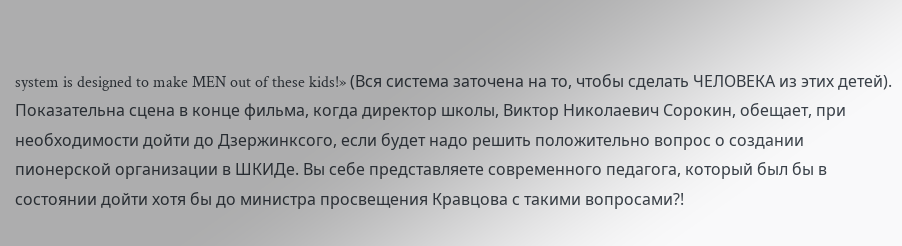system is designed to make MEN out of these kids!» (Вся система заточена на то, чтобы сделать ЧЕЛОВЕКА из этих детей).
Показательна сцена в конце фильма, когда директор школы, Виктор Николаевич Сорокин, обещает, при необходимости дойти до Дзержинксого, если будет надо решить положительно вопрос о создании пионерской организации в ШКИДе. Вы себе представляете современного педагога, который был бы в состоянии дойти хотя бы до министра просвещения Кравцова с такими вопросами?!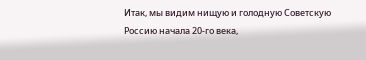Итак, мы видим нищую и голодную Советскую Россию начала 20-го века,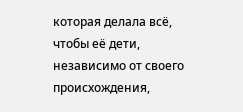которая делала всё, чтобы её дети, независимо от своего происхождения,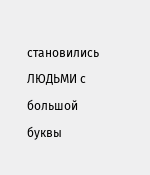становились ЛЮДЬМИ с большой буквы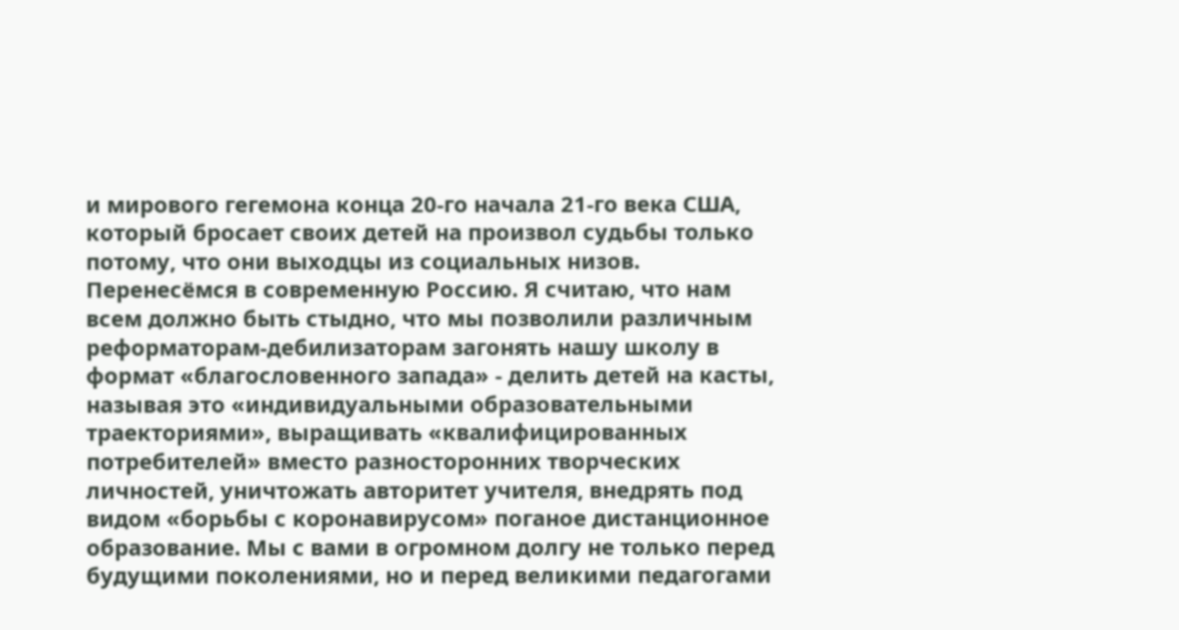и мирового гегемона конца 20-го начала 21-го века США, который бросает своих детей на произвол судьбы только потому, что они выходцы из социальных низов.
Перенесёмся в современную Россию. Я считаю, что нам всем должно быть стыдно, что мы позволили различным реформаторам-дебилизаторам загонять нашу школу в формат «благословенного запада» - делить детей на касты, называя это «индивидуальными образовательными траекториями», выращивать «квалифицированных потребителей» вместо разносторонних творческих личностей, уничтожать авторитет учителя, внедрять под видом «борьбы с коронавирусом» поганое дистанционное образование. Мы с вами в огромном долгу не только перед будущими поколениями, но и перед великими педагогами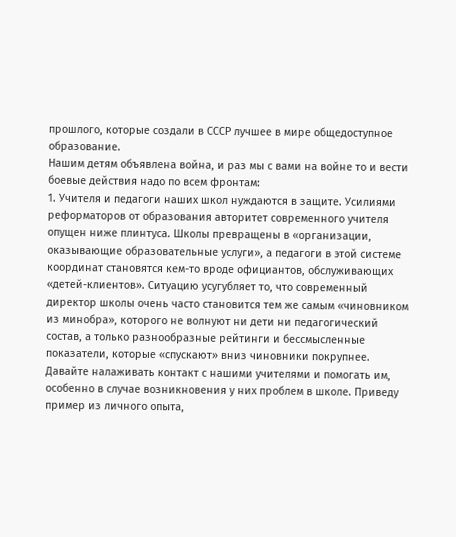прошлого, которые создали в СССР лучшее в мире общедоступное образование.
Нашим детям объявлена война, и раз мы с вами на войне то и вести боевые действия надо по всем фронтам:
1. Учителя и педагоги наших школ нуждаются в защите. Усилиями реформаторов от образования авторитет современного учителя опущен ниже плинтуса. Школы превращены в «организации, оказывающие образовательные услуги», а педагоги в этой системе координат становятся кем-то вроде официантов, обслуживающих «детей-клиентов». Ситуацию усугубляет то, что современный директор школы очень часто становится тем же самым «чиновником из минобра», которого не волнуют ни дети ни педагогический состав, а только разнообразные рейтинги и бессмысленные показатели, которые «спускают» вниз чиновники покрупнее. Давайте налаживать контакт с нашими учителями и помогать им, особенно в случае возникновения у них проблем в школе. Приведу пример из личного опыта,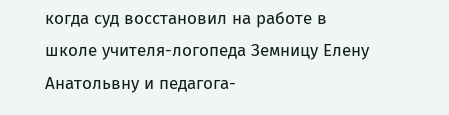когда суд восстановил на работе в школе учителя-логопеда Земницу Елену Анатольвну и педагога-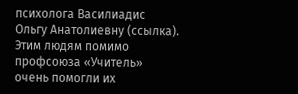психолога Василиадис Ольгу Анатолиевну (ссылка). Этим людям помимо профсоюза «Учитель» очень помогли их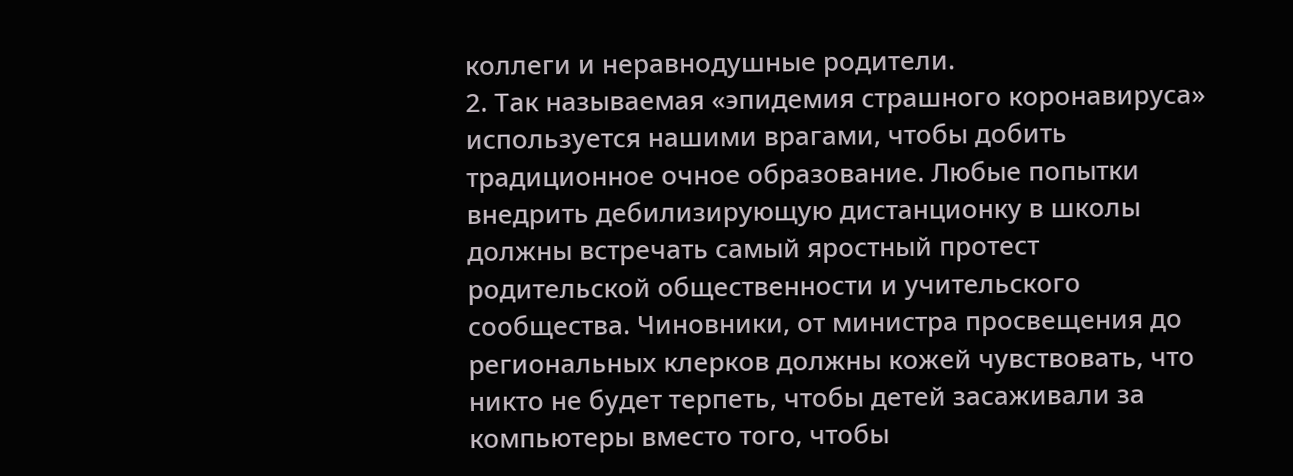коллеги и неравнодушные родители.
2. Так называемая «эпидемия страшного коронавируса» используется нашими врагами, чтобы добить традиционное очное образование. Любые попытки внедрить дебилизирующую дистанционку в школы должны встречать самый яростный протест родительской общественности и учительского сообщества. Чиновники, от министра просвещения до региональных клерков должны кожей чувствовать, что никто не будет терпеть, чтобы детей засаживали за компьютеры вместо того, чтобы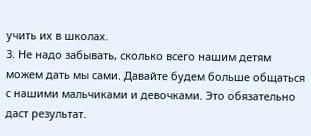учить их в школах.
3. Не надо забывать, сколько всего нашим детям можем дать мы сами. Давайте будем больше общаться с нашими мальчиками и девочками. Это обязательно даст результат.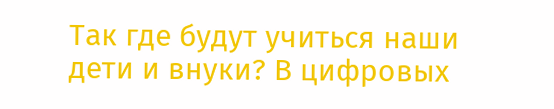Так где будут учиться наши дети и внуки? В цифровых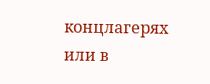концлагерях или в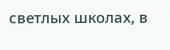светлых школах, в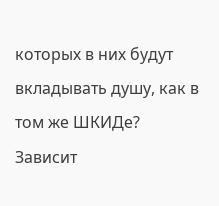которых в них будут вкладывать душу, как в том же ШКИДе? Зависит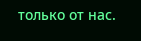только от нас.